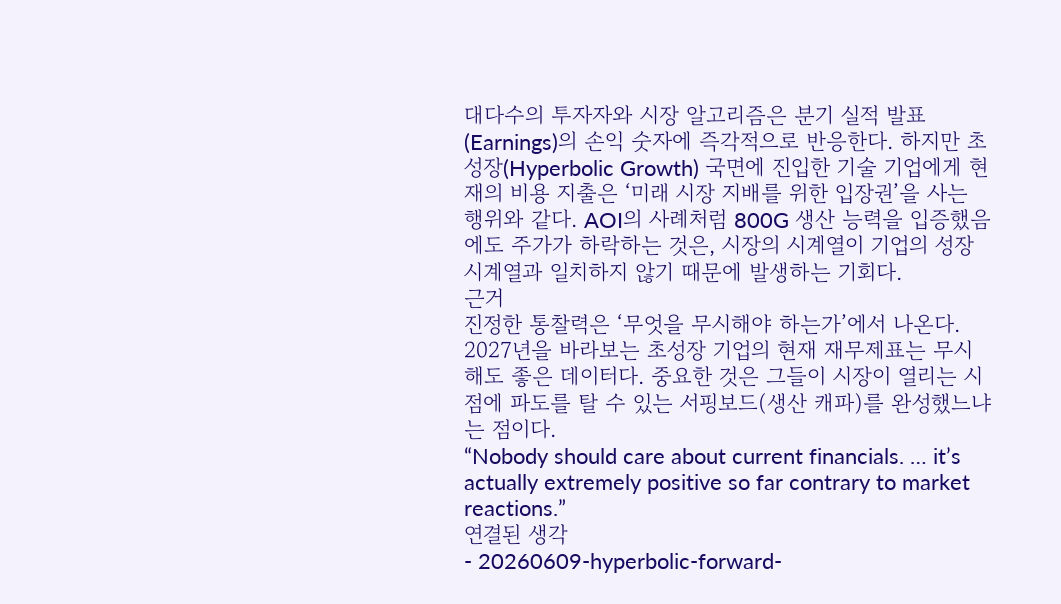대다수의 투자자와 시장 알고리즘은 분기 실적 발표(Earnings)의 손익 숫자에 즉각적으로 반응한다. 하지만 초성장(Hyperbolic Growth) 국면에 진입한 기술 기업에게 현재의 비용 지출은 ‘미래 시장 지배를 위한 입장권’을 사는 행위와 같다. AOI의 사례처럼 800G 생산 능력을 입증했음에도 주가가 하락하는 것은, 시장의 시계열이 기업의 성장 시계열과 일치하지 않기 때문에 발생하는 기회다.
근거
진정한 통찰력은 ‘무엇을 무시해야 하는가’에서 나온다. 2027년을 바라보는 초성장 기업의 현재 재무제표는 무시해도 좋은 데이터다. 중요한 것은 그들이 시장이 열리는 시점에 파도를 탈 수 있는 서핑보드(생산 캐파)를 완성했느냐는 점이다.
“Nobody should care about current financials. … it’s actually extremely positive so far contrary to market reactions.”
연결된 생각
- 20260609-hyperbolic-forward-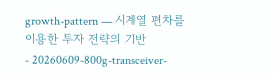growth-pattern — 시계열 편차를 이용한 투자 전략의 기반
- 20260609-800g-transceiver-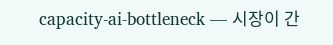capacity-ai-bottleneck — 시장이 간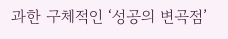과한 구체적인 ‘성공의 변곡점’